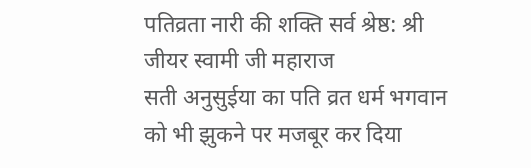पतिव्रता नारी की शक्ति सर्व श्रेष्ठ: श्री जीयर स्वामी जी महाराज
सती अनुसुईया का पति व्रत धर्म भगवान को भी झुकने पर मजबूर कर दिया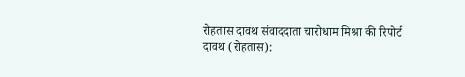रोहतास दावथ संवाददाता चारोधाम मिश्रा की रिपोर्ट
दावथ (रोहतास):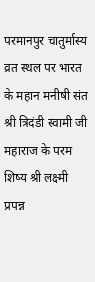परमानपुर चातुर्मास्य व्रत स्थल पर भारत के महान मनीषी संत श्री त्रिदंडी स्वामी जी महाराज के परम शिष्य श्री लक्ष्मी प्रपन्न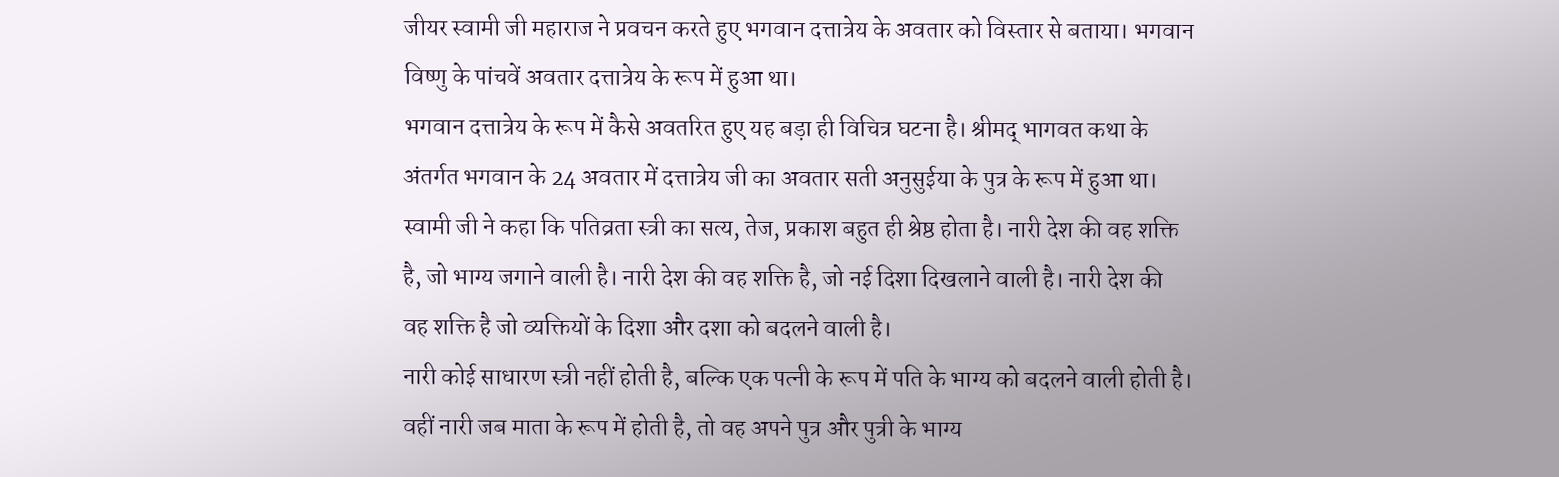जीयर स्वामी जी महाराज ने प्रवचन करते हुए भगवान दत्तात्रेय के अवतार को विस्तार से बताया। भगवान विष्णु के पांचवें अवतार दत्तात्रेय के रूप में हुआ था।
भगवान दत्तात्रेय के रूप में कैसे अवतरित हुए यह बड़ा ही विचित्र घटना है। श्रीमद् भागवत कथा के अंतर्गत भगवान के 24 अवतार में दत्तात्रेय जी का अवतार सती अनुसुईया के पुत्र के रूप में हुआ था।
स्वामी जी ने कहा कि पतिव्रता स्त्री का सत्य, तेज, प्रकाश बहुत ही श्रेष्ठ होता है। नारी देश की वह शक्ति है, जो भाग्य जगाने वाली है। नारी देश की वह शक्ति है, जो नई दिशा दिखलाने वाली है। नारी देश की वह शक्ति है जो व्यक्तियों के दिशा और दशा को बदलने वाली है।
नारी कोई साधारण स्त्री नहीं होती है, बल्कि एक पत्नी के रूप में पति के भाग्य को बदलने वाली होती है। वहीं नारी जब माता के रूप में होती है, तो वह अपने पुत्र और पुत्री के भाग्य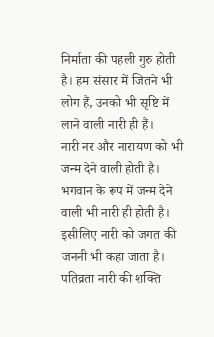निर्माता की पहली गुरु होती है। हम संसार में जितने भी लोग हैं, उनको भी सृष्टि में लाने वाली नारी ही हैं।
नारी नर और नारायण को भी जन्म देने वाली होती है। भगवान के रूप में जन्म देने वाली भी नारी ही होती है। इसीलिए नारी को जगत की जननी भी कहा जाता है।
पतिव्रता नारी की शक्ति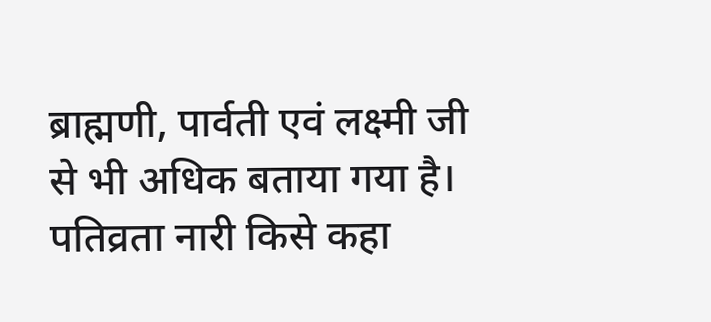ब्राह्मणी, पार्वती एवं लक्ष्मी जी से भी अधिक बताया गया है। पतिव्रता नारी किसे कहा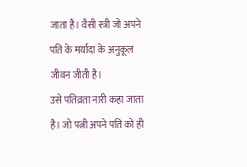जाता है। वैसी स्त्री जो अपने पति के मर्यादा के अनुकूल जीवन जीती है।
उसे पतिव्रता नारी कहा जाता है। जो पत्नी अपने पति को ही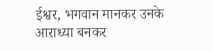ईश्वर, भगवान मानकर उनके आराध्या बनकर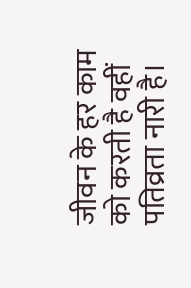जीवन के हर काम को करती है वहीं पतिव्रता नारी है।